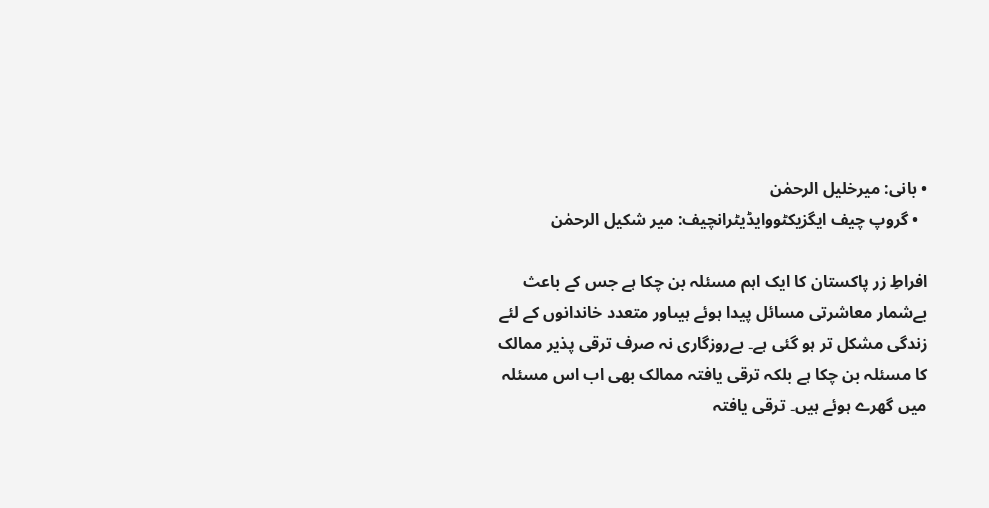• بانی: میرخلیل الرحمٰن
  • گروپ چیف ایگزیکٹووایڈیٹرانچیف: میر شکیل الرحمٰن

افراطِ زر پاکستان کا ایک اہم مسئلہ بن چکا ہے جس کے باعث بےشمار معاشرتی مسائل پیدا ہوئے ہیںاور متعدد خاندانوں کے لئے زندگی مشکل تر ہو گئی ہے۔ بےروزگاری نہ صرف ترقی پذیر ممالک کا مسئلہ بن چکا ہے بلکہ ترقی یافتہ ممالک بھی اب اس مسئلہ میں گھرے ہوئے ہیں۔ ترقی یافتہ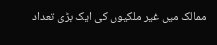ممالک میں غیر ملکیوں کی ایک بڑی تعداد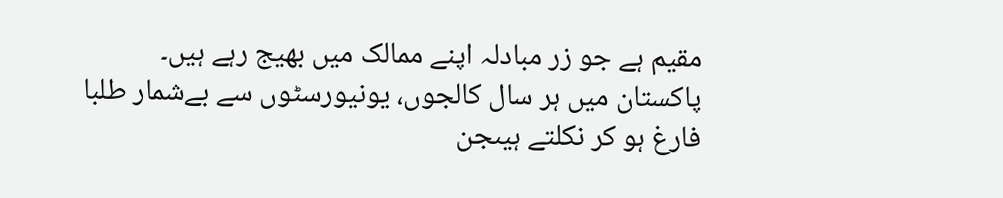مقیم ہے جو زر مبادلہ اپنے ممالک میں بھیج رہے ہیں۔ پاکستان میں ہر سال کالجوں، یونیورسٹوں سے بےشمار طلبا فارغ ہو کر نکلتے ہیںجن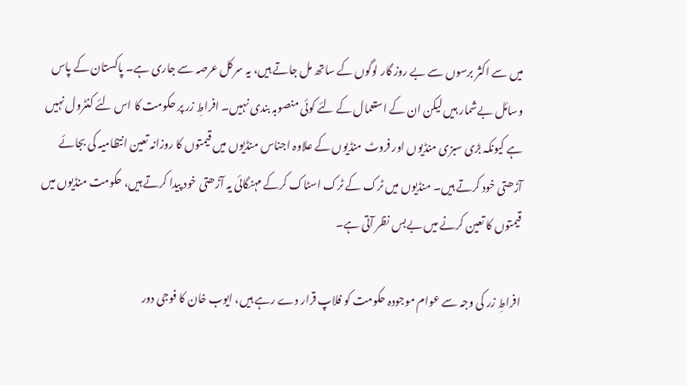میں سے اکثر برسوں سے بے روز گار لوگوں کے ساتھ مل جاتے ہیں، یہ سرکل عرصہ سے جاری ہے۔ پاکستان کے پاس وسائل بےشمار ہیں لیکن ان کے استعمال کے لئے کوئی منصوبہ بندی نہیں۔ افراطِ زر پر حکومت کا اس لئے کنٹرول نہیں ہے کیونکہ بڑی سبزی منڈیوں اور فروٹ منڈیوں کے علاوہ اجناس منڈیوں میں قیمتوں کا روزانہ تعین انتظامیہ کی بجائے آڑھتی خود کرتے ہیں۔ منڈیوں میں ٹرک کے ٹرک اسٹاک کرکے مہنگائی یہ آڑھتی خود پیدا کرتے ہیں، حکومت منڈیوں میں قیمتوں کا تعین کرنے میں بےبس نظر آتی ہے۔

افراطِ زر کی وجہ سے عوام موجودہ حکومت کو فلاپ قرار دے رہے ہیں، ایوب خان کا فوجی دور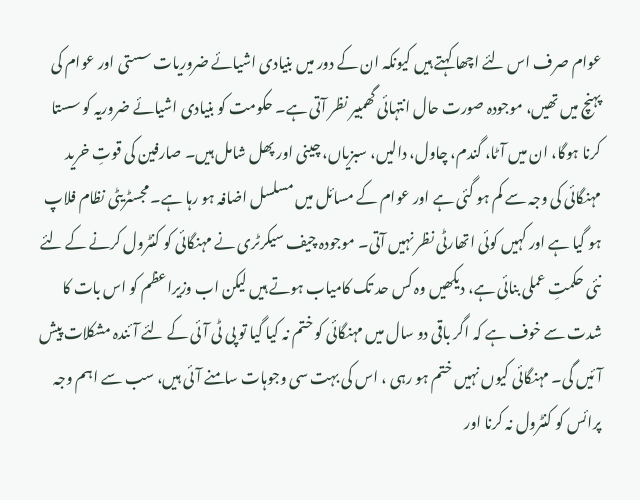عوام صرف اس لئے اچھا کہتے ہیں کیونکہ ان کے دور میں بنیادی اشیائے ضروریات سستی اور عوام کی پہنچ میں تھیں، موجودہ صورت حال انتہائی گھمبیر نظر آتی ہے۔ حکومت کو بنیادی اشیائے ضروریہ کو سستا کرنا ہوگا، ان میں آٹا، گندم، چاول، دالیں، سبزیاں، چینی اور پھل شامل ہیں۔ صارفین کی قوتِ خرید مہنگائی کی وجہ سے کم ہو گئی ہے اور عوام کے مسائل میں مسلسل اضافہ ہو رہا ہے۔ مجسٹریٹی نظام فلاپ ہو گیا ہے اور کہیں کوئی اتھارٹی نظر نہیں آتی۔ موجودہ چیف سیکرٹری نے مہنگائی کو کنٹرول کرنے کے لئے نئی حکمتِ عملی بنائی ہے، دیکھیں وہ کس حد تک کامیاب ہوتے ہیں لیکن اب وزیراعظم کو اس بات کا شدت سے خوف ہے کہ اگر باقی دو سال میں مہنگائی کو ختم نہ کیا گیا تو پی ٹی آئی کے لئے آئندہ مشکلات پیش آئیں گی۔ مہنگائی کیوں نہیں ختم ہو رہی ، اس کی بہت سی وجوہات سامنے آئی ہیں، سب سے اہم وجہ پرائس کو کنٹرول نہ کرنا اور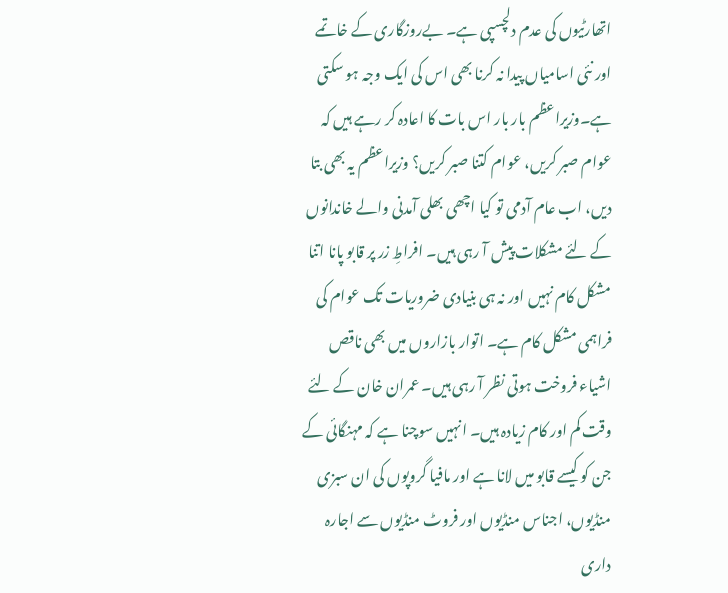اتھارٹیوں کی عدم دلچسپی ہے۔ بےروزگاری کے خاتمے اور نئی اسامیاں پیدا نہ کرنا بھی اس کی ایک وجہ ہو سکتی ہے۔وزیراعظم بار بار اس بات کا اعادہ کر رہے ہیں کہ عوام صبر کریں، عوام کتنا صبر کریں؟ وزیراعظم یہ بھی بتا دیں، اب عام آدمی تو کیا اچھی بھلی آمدنی والے خاندانوں کے لئے مشکلات پیش آ رہی ہیں۔ افراطِ زر پر قابو پانا اتنا مشکل کام نہیں اور نہ ہی بنیادی ضروریات تک عوام کی فراہمی مشکل کام ہے۔ اتوار بازاروں میں بھی ناقص اشیاء فروخت ہوتی نظر آ رہی ہیں۔ عمران خان کے لئے وقت کم اور کام زیادہ ہیں۔ انہیں سوچنا ہے کہ مہنگائی کے جن کو کیسے قابو میں لانا ہے اور مافیا گروپوں کی ان سبزی منڈیوں، اجناس منڈیوں اور فروٹ منڈیوں سے اجارہ داری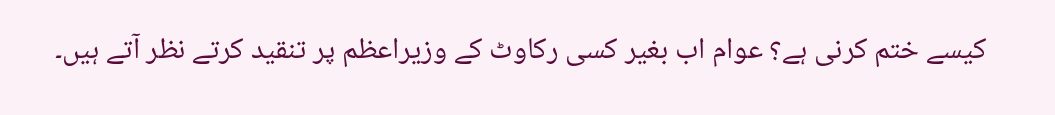کیسے ختم کرنی ہے؟ عوام اب بغیر کسی رکاوٹ کے وزیراعظم پر تنقید کرتے نظر آتے ہیں۔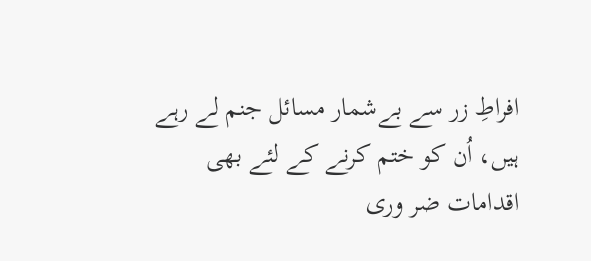افراطِ زر سے بےشمار مسائل جنم لے رہے ہیں، اُن کو ختم کرنے کے لئے بھی اقدامات ضر وری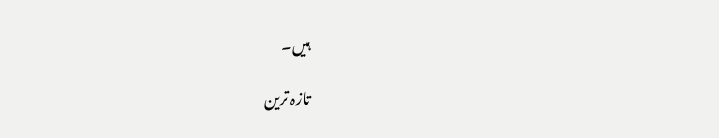ہیں۔

تازہ ترین